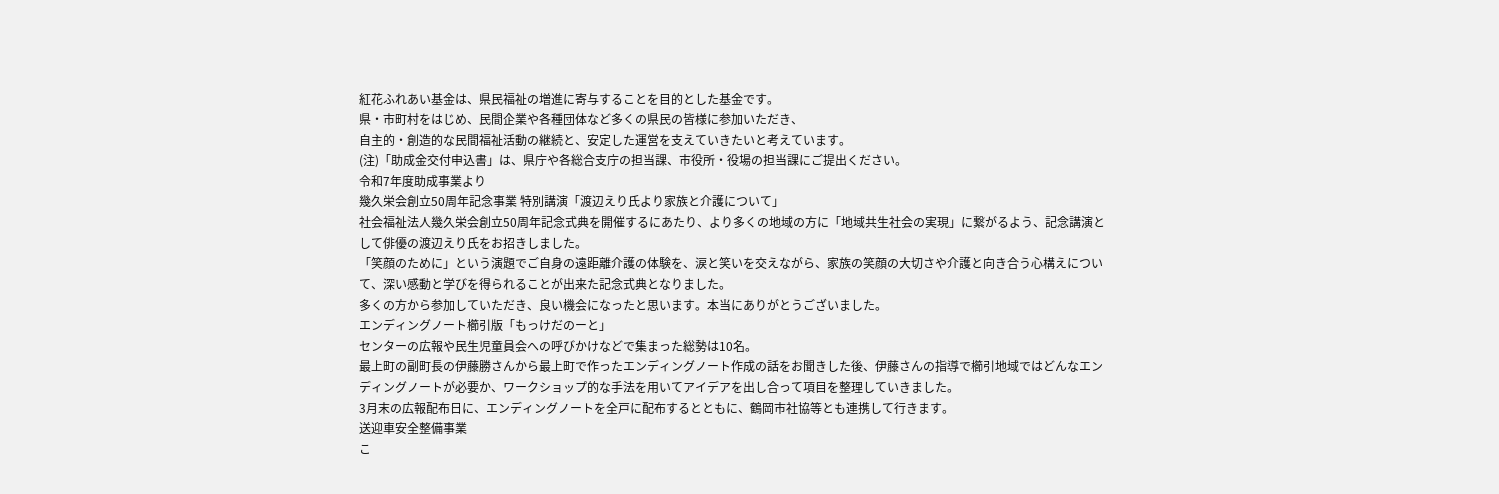紅花ふれあい基金は、県民福祉の増進に寄与することを目的とした基金です。
県・市町村をはじめ、民間企業や各種団体など多くの県民の皆様に参加いただき、
自主的・創造的な民間福祉活動の継続と、安定した運営を支えていきたいと考えています。
(注)「助成金交付申込書」は、県庁や各総合支庁の担当課、市役所・役場の担当課にご提出ください。
令和7年度助成事業より
幾久栄会創立50周年記念事業 特別講演「渡辺えり氏より家族と介護について」
社会福祉法人幾久栄会創立50周年記念式典を開催するにあたり、より多くの地域の方に「地域共生社会の実現」に繋がるよう、記念講演として俳優の渡辺えり氏をお招きしました。
「笑顔のために」という演題でご自身の遠距離介護の体験を、涙と笑いを交えながら、家族の笑顔の大切さや介護と向き合う心構えについて、深い感動と学びを得られることが出来た記念式典となりました。
多くの方から参加していただき、良い機会になったと思います。本当にありがとうございました。
エンディングノート櫛引版「もっけだのーと」
センターの広報や民生児童員会への呼びかけなどで集まった総勢は10名。
最上町の副町長の伊藤勝さんから最上町で作ったエンディングノート作成の話をお聞きした後、伊藤さんの指導で櫛引地域ではどんなエンディングノートが必要か、ワークショップ的な手法を用いてアイデアを出し合って項目を整理していきました。
3月末の広報配布日に、エンディングノートを全戸に配布するとともに、鶴岡市社協等とも連携して行きます。
送迎車安全整備事業
こ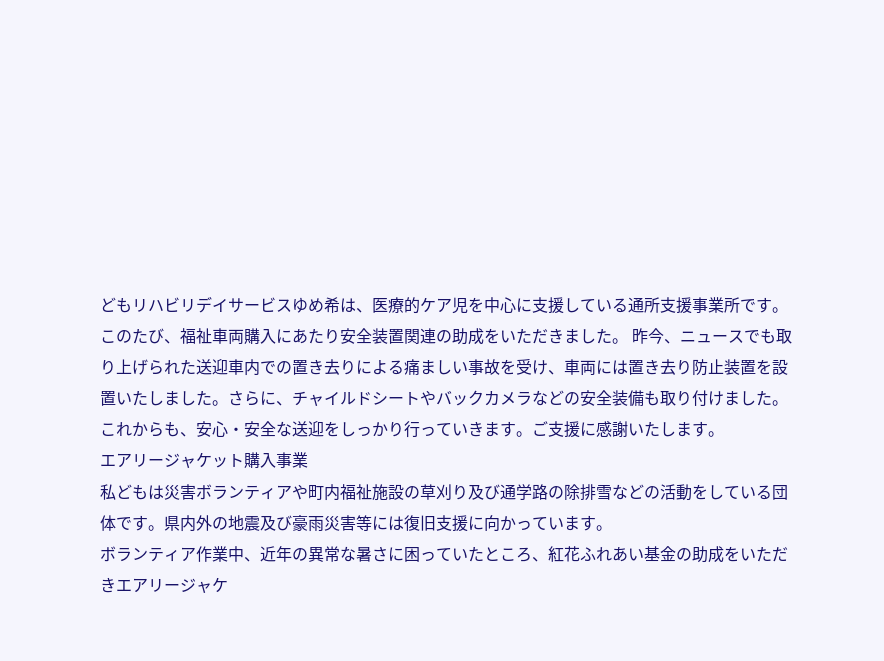どもリハビリデイサービスゆめ希は、医療的ケア児を中心に支援している通所支援事業所です。
このたび、福祉車両購入にあたり安全装置関連の助成をいただきました。 昨今、ニュースでも取り上げられた送迎車内での置き去りによる痛ましい事故を受け、車両には置き去り防止装置を設置いたしました。さらに、チャイルドシートやバックカメラなどの安全装備も取り付けました。
これからも、安心・安全な送迎をしっかり行っていきます。ご支援に感謝いたします。
エアリージャケット購入事業
私どもは災害ボランティアや町内福祉施設の草刈り及び通学路の除排雪などの活動をしている団体です。県内外の地震及び豪雨災害等には復旧支援に向かっています。
ボランティア作業中、近年の異常な暑さに困っていたところ、紅花ふれあい基金の助成をいただきエアリージャケ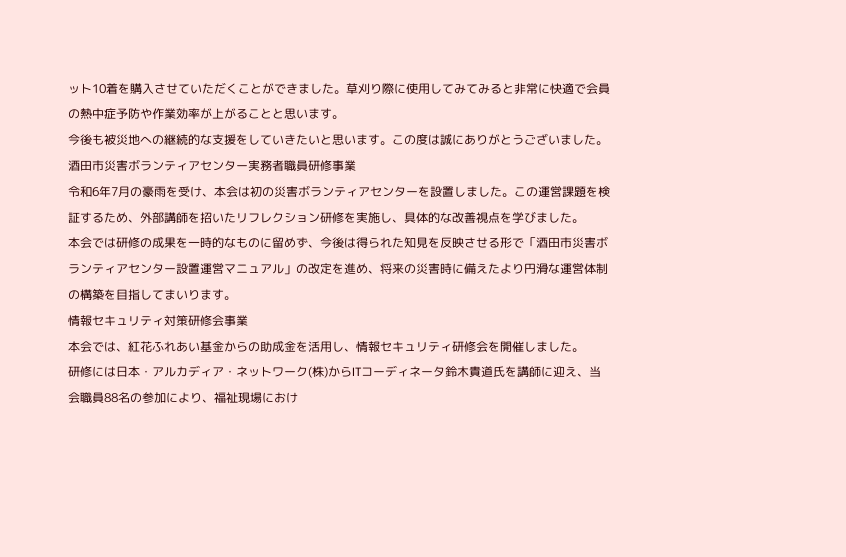ット10着を購入させていただくことができました。草刈り際に使用してみてみると非常に快適で会員の熱中症予防や作業効率が上がることと思います。
今後も被災地への継続的な支援をしていきたいと思います。この度は誠にありがとうございました。
酒田市災害ボランティアセンター実務者職員研修事業
令和6年7月の豪雨を受け、本会は初の災害ボランティアセンターを設置しました。この運営課題を検証するため、外部講師を招いたリフレクション研修を実施し、具体的な改善視点を学びました。
本会では研修の成果を一時的なものに留めず、今後は得られた知見を反映させる形で「酒田市災害ボランティアセンター設置運営マニュアル」の改定を進め、将来の災害時に備えたより円滑な運営体制の構築を目指してまいります。
情報セキュリティ対策研修会事業
本会では、紅花ふれあい基金からの助成金を活用し、情報セキュリティ研修会を開催しました。
研修には日本・アルカディア・ネットワーク(株)からITコーディネータ鈴木貴道氏を講師に迎え、当会職員88名の参加により、福祉現場におけ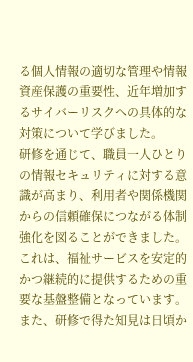る個人情報の適切な管理や情報資産保護の重要性、近年増加するサイバーリスクへの具体的な対策について学びました。
研修を通じて、職員一人ひとりの情報セキュリティに対する意識が高まり、利用者や関係機関からの信頼確保につながる体制強化を図ることができました。これは、福祉サービスを安定的かつ継続的に提供するための重要な基盤整備となっています。また、研修で得た知見は日頃か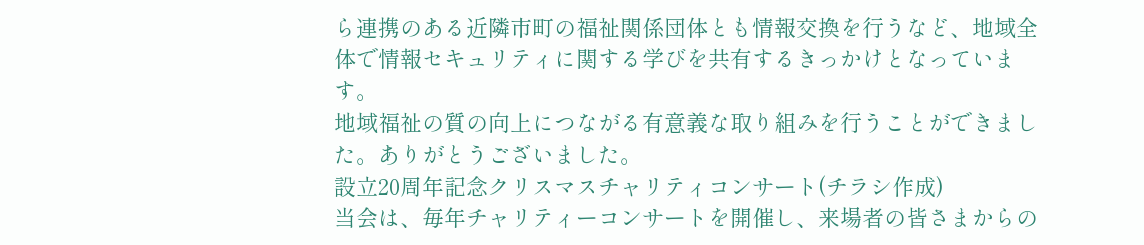ら連携のある近隣市町の福祉関係団体とも情報交換を行うなど、地域全体で情報セキュリティに関する学びを共有するきっかけとなっています。
地域福祉の質の向上につながる有意義な取り組みを行うことができました。ありがとうございました。
設立20周年記念クリスマスチャリティコンサート(チラシ作成)
当会は、毎年チャリティーコンサートを開催し、来場者の皆さまからの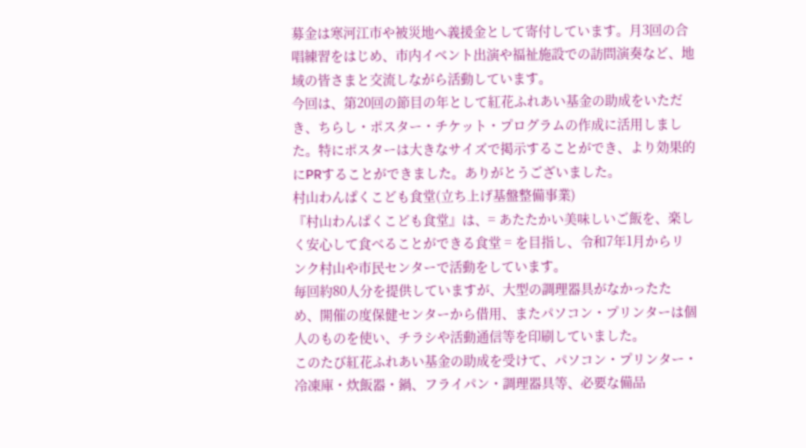募金は寒河江市や被災地へ義援金として寄付しています。月3回の合唱練習をはじめ、市内イベント出演や福祉施設での訪問演奏など、地域の皆さまと交流しながら活動しています。
今回は、第20回の節目の年として紅花ふれあい基金の助成をいただき、ちらし・ポスター・チケット・プログラムの作成に活用しました。特にポスターは大きなサイズで掲示することができ、より効果的にPRすることができました。ありがとうございました。
村山わんぱくこども食堂(立ち上げ基盤整備事業)
『村山わんぱくこども食堂』は、= あたたかい美味しいご飯を、楽しく安心して食べることができる食堂 = を目指し、令和7年1月からリンク村山や市民センターで活動をしています。
毎回約80人分を提供していますが、大型の調理器具がなかったため、開催の度保健センターから借用、またパソコン・プリンターは個人のものを使い、チラシや活動通信等を印刷していました。
このたび紅花ふれあい基金の助成を受けて、パソコン・プリンター・冷凍庫・炊飯器・鍋、フライパン・調理器具等、必要な備品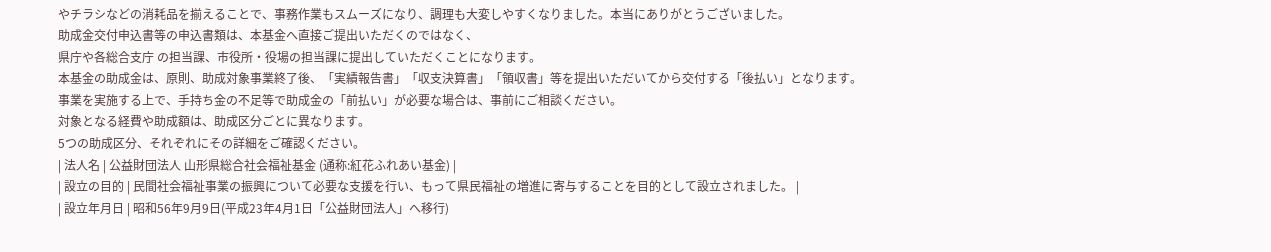やチラシなどの消耗品を揃えることで、事務作業もスムーズになり、調理も大変しやすくなりました。本当にありがとうございました。
助成金交付申込書等の申込書類は、本基金へ直接ご提出いただくのではなく、
県庁や各総合支庁 の担当課、市役所・役場の担当課に提出していただくことになります。
本基金の助成金は、原則、助成対象事業終了後、「実績報告書」「収支決算書」「領収書」等を提出いただいてから交付する「後払い」となります。
事業を実施する上で、手持ち金の不足等で助成金の「前払い」が必要な場合は、事前にご相談ください。
対象となる経費や助成額は、助成区分ごとに異なります。
5つの助成区分、それぞれにその詳細をご確認ください。
| 法人名 | 公益財団法人 山形県総合社会福祉基金 (通称:紅花ふれあい基金) |
| 設立の目的 | 民間社会福祉事業の振興について必要な支援を行い、もって県民福祉の増進に寄与することを目的として設立されました。 |
| 設立年月日 | 昭和56年9月9日(平成23年4月1日「公益財団法人」へ移行)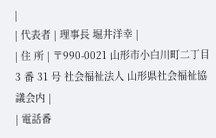|
| 代表者 | 理事長 堀井洋幸 |
| 住 所 | 〒990-0021 山形市小白川町二丁目 3 番 31 号 社会福祉法人 山形県社会福祉協議会内 |
| 電話番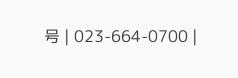号 | 023-664-0700 |